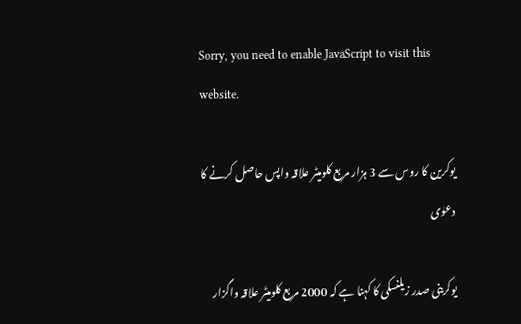Sorry, you need to enable JavaScript to visit this website.

یوکرین کا روس سے 3 ہزار مربع کلومیٹر علاقہ واپس حاصل کرنے کا دعوٰی

یوکرینی صدر زیلنسکی کا کہنا ہے کہ 2000 مربع کلومیٹر علاقہ واگزار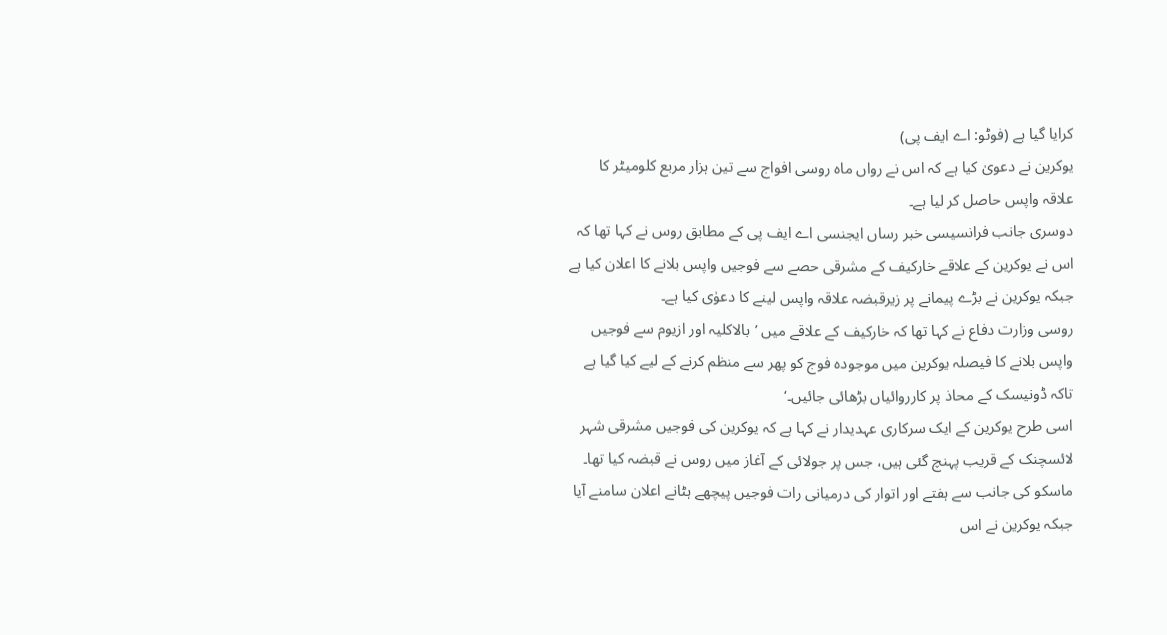کرایا گیا ہے (فوٹو: اے ایف پی)
یوکرین نے دعویٰ کیا ہے کہ اس نے رواں ماہ روسی افواج سے تین ہزار مربع کلومیٹر کا علاقہ واپس حاصل کر لیا ہے۔
دوسری جانب فرانسیسی خبر رساں ایجنسی اے ایف پی کے مطابق روس نے کہا تھا کہ اس نے یوکرین کے علاقے خارکیف کے مشرقی حصے سے فوجیں واپس بلانے کا اعلان کیا ہے جبکہ یوکرین نے بڑے پیمانے پر زیرقبضہ علاقہ واپس لینے کا دعوٰی کیا ہے۔
روسی وزارت دفاع نے کہا تھا کہ خارکیف کے علاقے میں ’بالاکلیہ اور ازیوم سے فوجیں واپس بلانے کا فیصلہ یوکرین میں موجودہ فوج کو پھر سے منظم کرنے کے لیے کیا گیا ہے تاکہ ڈونیسک کے محاذ پر کارروائیاں بڑھائی جائیں۔‘
اسی طرح یوکرین کے ایک سرکاری عہدیدار نے کہا ہے کہ یوکرین کی فوجیں مشرقی شہر لائسچنک کے قریب پہنچ گئی ہیں، جس پر جولائی کے آغاز میں روس نے قبضہ کیا تھا۔
ماسکو کی جانب سے ہفتے اور اتوار کی درمیانی رات فوجیں پیچھے ہٹانے اعلان سامنے آیا جبکہ یوکرین نے اس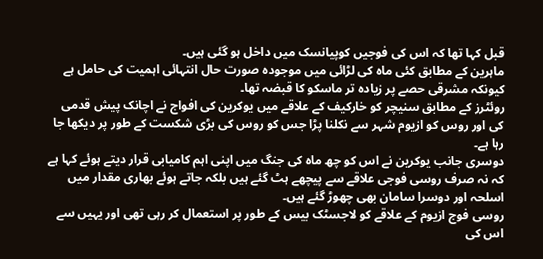قبل کہا تھا کہ اس کی فوجیں کوپیانسک میں داخل ہو گئی ہیں۔
ماہرین کے مطابق کئی ماہ کی لڑائی میں موجودہ صورت حال انتہائی اہمیت کی حامل ہے کیونکہ مشرقی حصے پر زیادہ تر ماسکو کا قبضہ تھا۔
روئٹرز کے مطابق سنیچر کو خارکیف کے علاقے میں یوکرین کی افواج نے اچانک پیش قدمی کی اور روس کو ازیوم شہر سے نکلنا پڑا جس کو روس کی بڑی شکست کے طور پر دیکھا جا رہا ہے۔
دوسری جانب یوکرین نے اس کو چھ ماہ کی جنگ میں اپنی اہم کامیابی قرار دیتے ہوئے کہا ہے کہ نہ صرف روسی فوجی علاقے سے پیچھے ہٹ گئے ہیں بلکہ جاتے ہوئے بھاری مقدار میں اسلحہ اور دوسرا سامان بھی چھوڑ گئے ہیں۔
روسی فوج ازیوم کے علاقے کو لاجسٹک بیس کے طور پر استعمال کر رہی تھی اور یہیں سے اس کی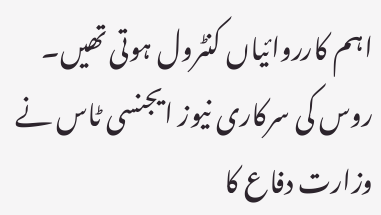اہم کارروائیاں کنٹرول ہوتی تھیں۔
روس کی سرکاری نیوز ایجنسی ٹاس نے وزارت دفاع کا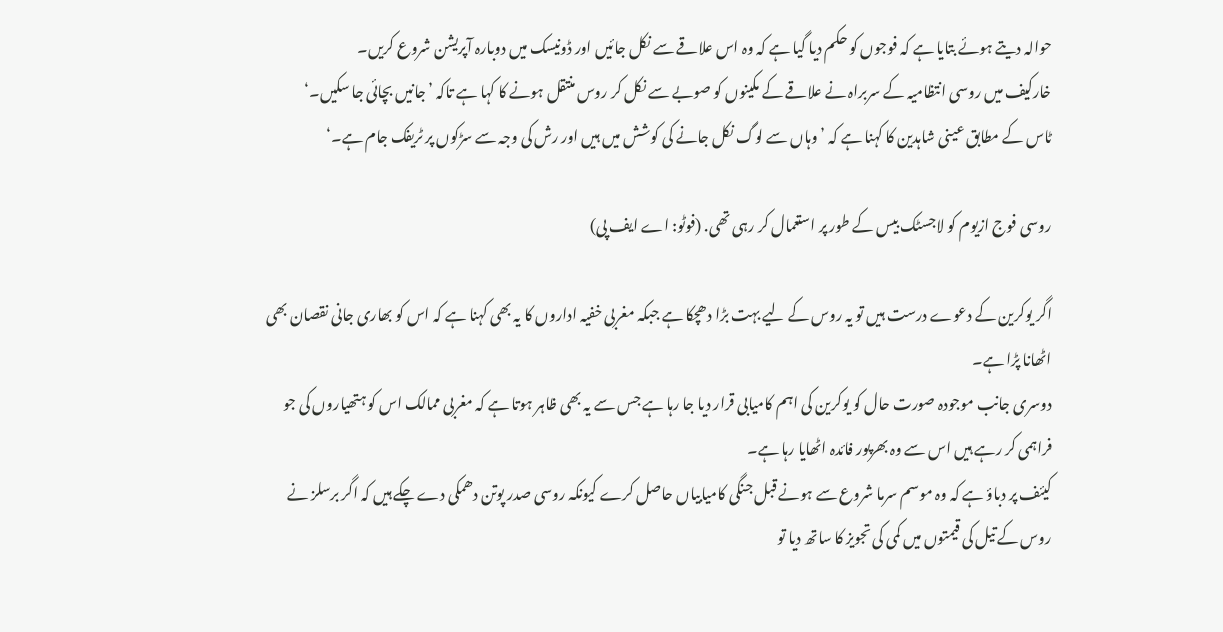حوالہ دیتے ہوئے بتایا ہے کہ فوجوں کو حکم دیا گیا ہے کہ وہ اس علاقے سے نکل جائیں اور ڈونیسک میں دوبارہ آپریشن شروع کریں۔
خارکیف میں روسی انتظامیہ کے سربراہ نے علاقے کے مکینوں کو صوبے سے نکل کر روس منتقل ہونے کا کہا ہے تاکہ ’جانیں بچائی جا سکیں۔‘
ٹاس کے مطابق عینی شاہدین کا کہنا ہے کہ ’وہاں سے لوگ نکل جانے کی کوشش میں ہیں اور رش کی وجہ سے سڑکوں پر ٹریفک جام ہے۔‘

روسی فوج ازیوم کو لاجسٹک بیس کے طور پر استعمال کر رہی تھی. (فوٹو: اے ایف پی)

اگر یوکرین کے دعوے درست ہیں تو یہ روس کے لیے بہت بڑا دھچکا ہے جبکہ مغربی خفیہ اداروں کا یہ بھی کہنا ہے کہ اس کو بھاری جانی نقصان بھی اٹھانا پڑا ہے۔
دوسری جانب موجودہ صورت حال کو یوکرین کی اہم کامیابی قرار دیا جا رہا ہے جس سے یہ بھی ظاہر ہوتا ہے کہ مغربی ممالک اس کو ہتھیاروں کی جو فراہمی کر رہے ہیں اس سے وہ بھرپور فائدہ اٹھایا رہا ہے۔
کیئف پر دباؤ ہے کہ وہ موسم سرما شروع سے ہونے قبل جنگی کامیابیاں حاصل کرے کیونکہ روسی صدر پوتن دھمکی دے چکے ہیں کہ اگر برسلز نے روس کے تیل کی قیمتوں میں کمی کی تجویز کا ساتھ دیا تو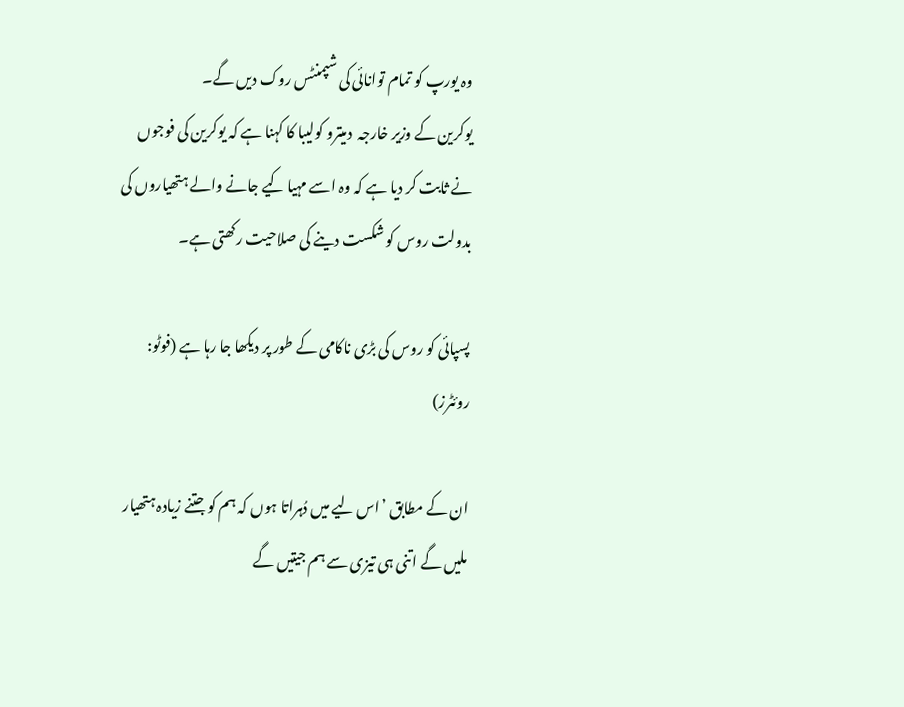وہ یورپ کو تمام توانائی کی شپمنٹس روک دیں گے۔
یوکرین کے وزیر خارجہ  دمیترو کولیبا کا کہنا ہے کہ یوکرین کی فوجوں نے ثابت کر دیا ہے کہ وہ اسے مہیا کیے جانے والے ہتھیاروں کی بدولت روس کو شکست دینے کی صلاحیت رکھتی ہے۔

پسپائی کو روس کی بڑی ناکامی کے طور پر دیکھا جا رہا ہے (فوٹو: روئٹرز)

ان کے مطابق ’اس لیے میں دُہراتا ہوں کہ ہم کو جتنے زیادہ ہتھیار ملیں گے اتنی ہی تیزی سے ہم جیتیں گے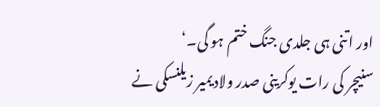اور اتنی ہی جلدی جنگ ختم ہو گی۔‘
سنیچر کی رات یوکرینی صدر ولادیمیر زیلنسکی نے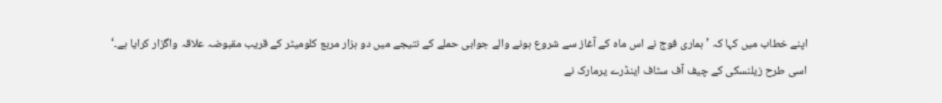اپنے خطاب میں کہا کہ ’ہماری فوج نے اس ماہ کے آغاز سے شروع ہونے والے جوابی حملے کے نتیجے میں دو ہزار مربع کلومیٹر کے قریب مقبوضہ علاقہ واگزار کرایا ہے۔‘
اسی طرح زیلنسکی کے چیف آف سٹاف اینڈرے یرمارک نے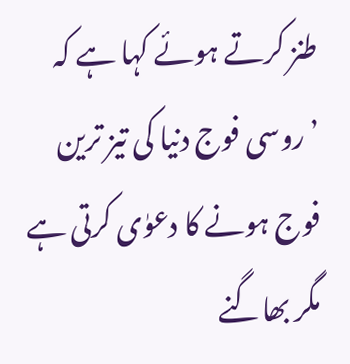طنز کرتے ہوئے کہا ہے کہ ’روسی فوج دنیا کی تیز ترین فوج ہونے کا دعوٰی کرتی ہے مگر بھاگنے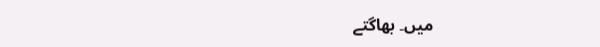میں۔ بھاگتے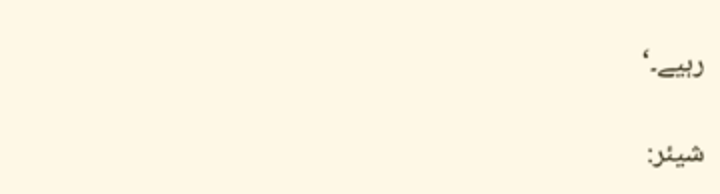رہیے۔‘

شیئر: